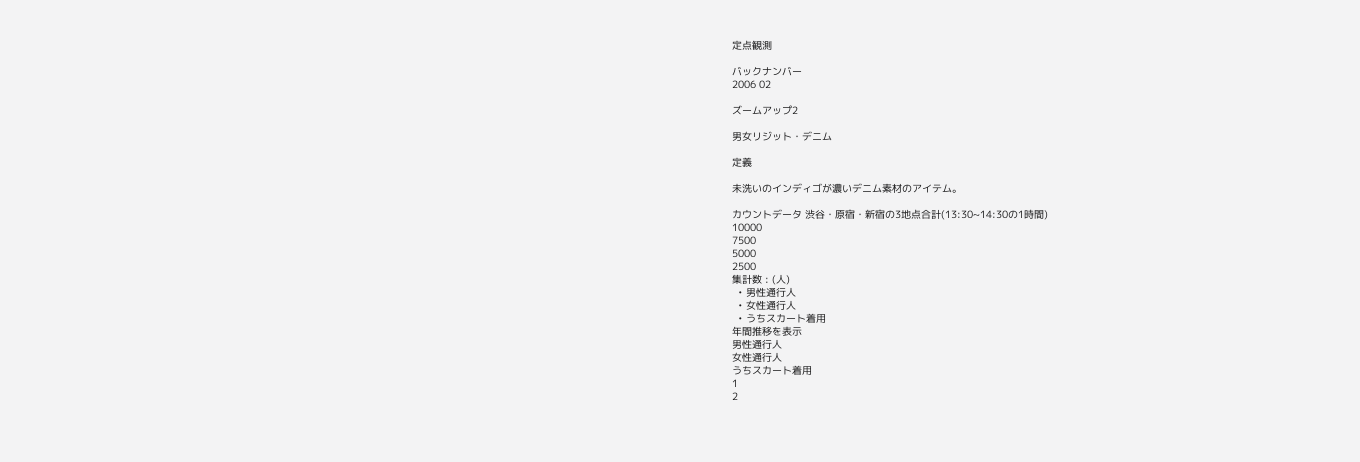定点観測

バックナンバー
2006 02

ズームアップ2

男女リジット・デニム

定義

未洗いのインディゴが濃いデニム素材のアイテム。

カウントデータ 渋谷・原宿・新宿の3地点合計(13:30~14:30の1時間)
10000
7500
5000
2500
集計数 : (人)
  • 男性通行人
  • 女性通行人
  • うちスカート着用
年間推移を表示
男性通行人
女性通行人
うちスカート着用
1
2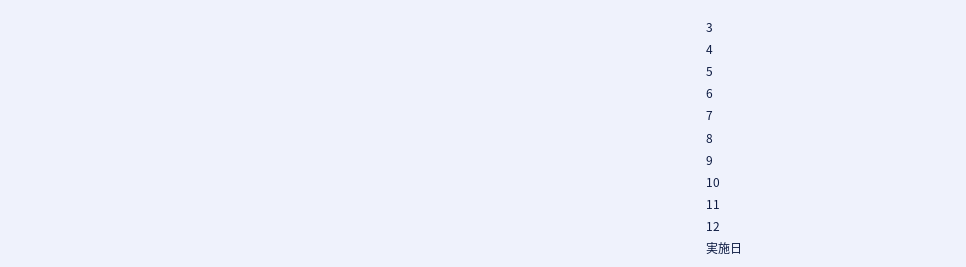3
4
5
6
7
8
9
10
11
12
実施日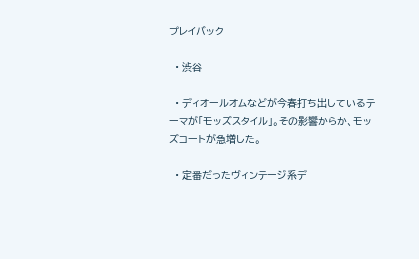プレイバック

  • 渋谷

  • ディオールオムなどが今春打ち出しているテーマが「モッズスタイル」。その影響からか、モッズコートが急増した。

  • 定番だったヴィンテージ系デ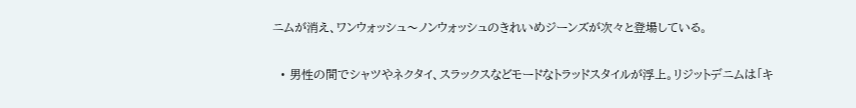ニムが消え、ワンウォッシュ〜ノンウォッシュのきれいめジーンズが次々と登場している。

  • 男性の間でシャツやネクタイ、スラックスなどモードなトラッドスタイルが浮上。リジットデニムは「キ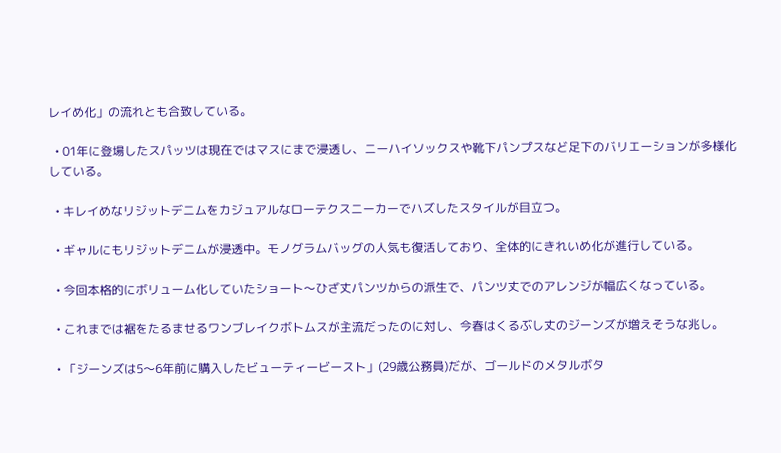レイめ化」の流れとも合致している。

  • 01年に登場したスパッツは現在ではマスにまで浸透し、ニーハイソックスや靴下パンプスなど足下のバリエーションが多様化している。

  • キレイめなリジットデニムをカジュアルなローテクスニーカーでハズしたスタイルが目立つ。

  • ギャルにもリジットデニムが浸透中。モノグラムバッグの人気も復活しており、全体的にきれいめ化が進行している。

  • 今回本格的にボリューム化していたショート〜ひざ丈パンツからの派生で、パンツ丈でのアレンジが幅広くなっている。

  • これまでは裾をたるませるワンブレイクボトムスが主流だったのに対し、今春はくるぶし丈のジーンズが増えそうな兆し。

  • 「ジーンズは5〜6年前に購入したビューティービースト」(29歳公務員)だが、ゴールドのメタルボタ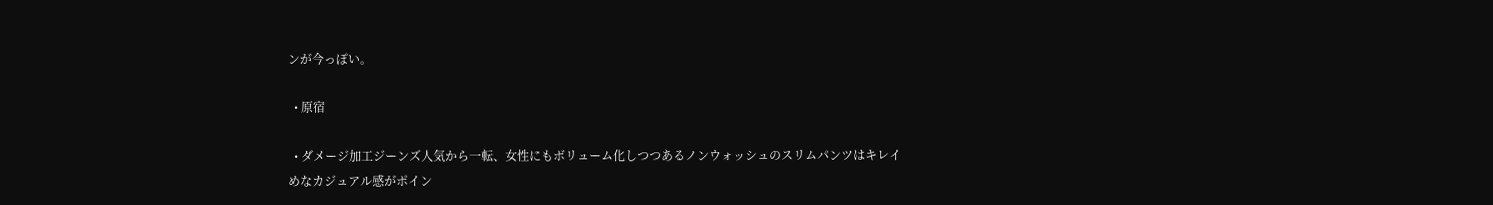ンが今っぽい。

  • 原宿

  • ダメージ加工ジーンズ人気から一転、女性にもボリューム化しつつあるノンウォッシュのスリムパンツはキレイめなカジュアル感がポイン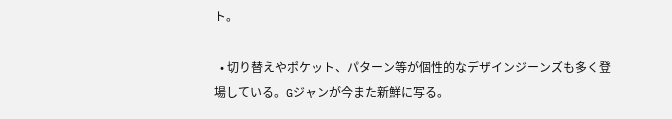ト。

  • 切り替えやポケット、パターン等が個性的なデザインジーンズも多く登場している。Gジャンが今また新鮮に写る。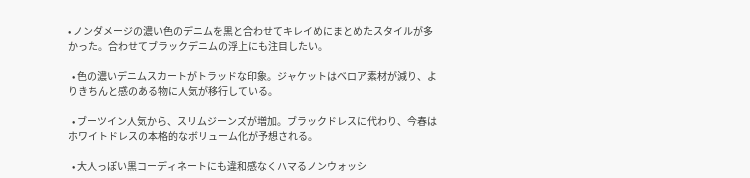• ノンダメージの濃い色のデニムを黒と合わせてキレイめにまとめたスタイルが多かった。合わせてブラックデニムの浮上にも注目したい。

  • 色の濃いデニムスカートがトラッドな印象。ジャケットはベロア素材が減り、よりきちんと感のある物に人気が移行している。

  • ブーツイン人気から、スリムジーンズが増加。ブラックドレスに代わり、今春はホワイトドレスの本格的なボリューム化が予想される。

  • 大人っぽい黒コーディネートにも違和感なくハマるノンウォッシ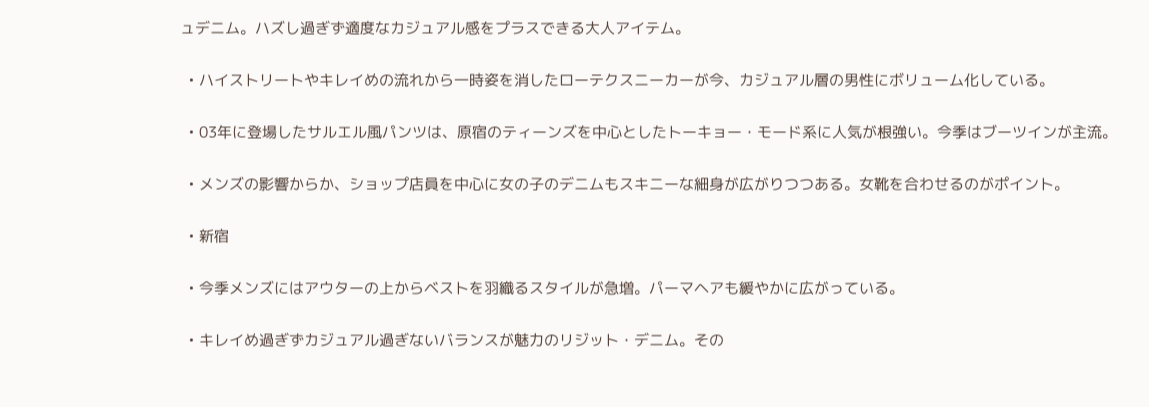ュデニム。ハズし過ぎず適度なカジュアル感をプラスできる大人アイテム。

  • ハイストリートやキレイめの流れから一時姿を消したローテクスニーカーが今、カジュアル層の男性にボリューム化している。

  • 03年に登場したサルエル風パンツは、原宿のティーンズを中心としたトーキョー・モード系に人気が根強い。今季はブーツインが主流。

  • メンズの影響からか、ショップ店員を中心に女の子のデニムもスキニーな細身が広がりつつある。女靴を合わせるのがポイント。

  • 新宿

  • 今季メンズにはアウターの上からベストを羽織るスタイルが急増。パーマヘアも緩やかに広がっている。

  • キレイめ過ぎずカジュアル過ぎないバランスが魅力のリジット・デニム。その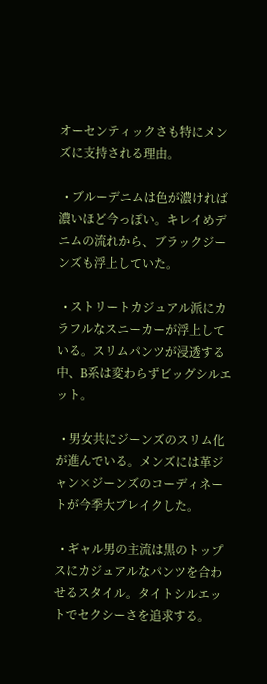オーセンティックさも特にメンズに支持される理由。

  • ブルーデニムは色が濃ければ濃いほど今っぽい。キレイめデニムの流れから、ブラックジーンズも浮上していた。

  • ストリートカジュアル派にカラフルなスニーカーが浮上している。スリムパンツが浸透する中、B系は変わらずビッグシルエット。

  • 男女共にジーンズのスリム化が進んでいる。メンズには革ジャン×ジーンズのコーディネートが今季大ブレイクした。

  • ギャル男の主流は黒のトップスにカジュアルなパンツを合わせるスタイル。タイトシルエットでセクシーさを追求する。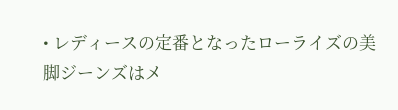• レディースの定番となったローライズの美脚ジーンズはメ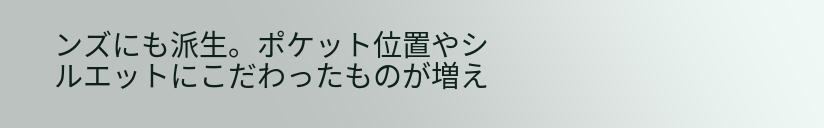ンズにも派生。ポケット位置やシルエットにこだわったものが増え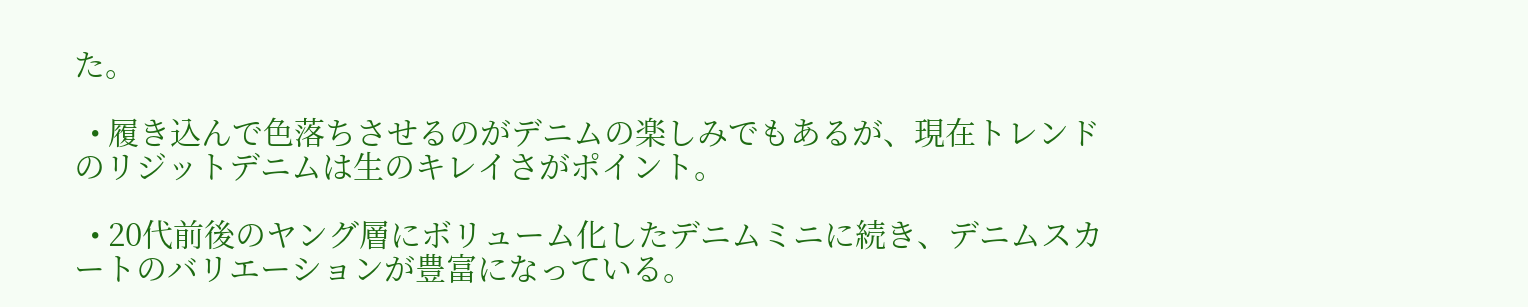た。

  • 履き込んで色落ちさせるのがデニムの楽しみでもあるが、現在トレンドのリジットデニムは生のキレイさがポイント。

  • 20代前後のヤング層にボリューム化したデニムミニに続き、デニムスカートのバリエーションが豊富になっている。